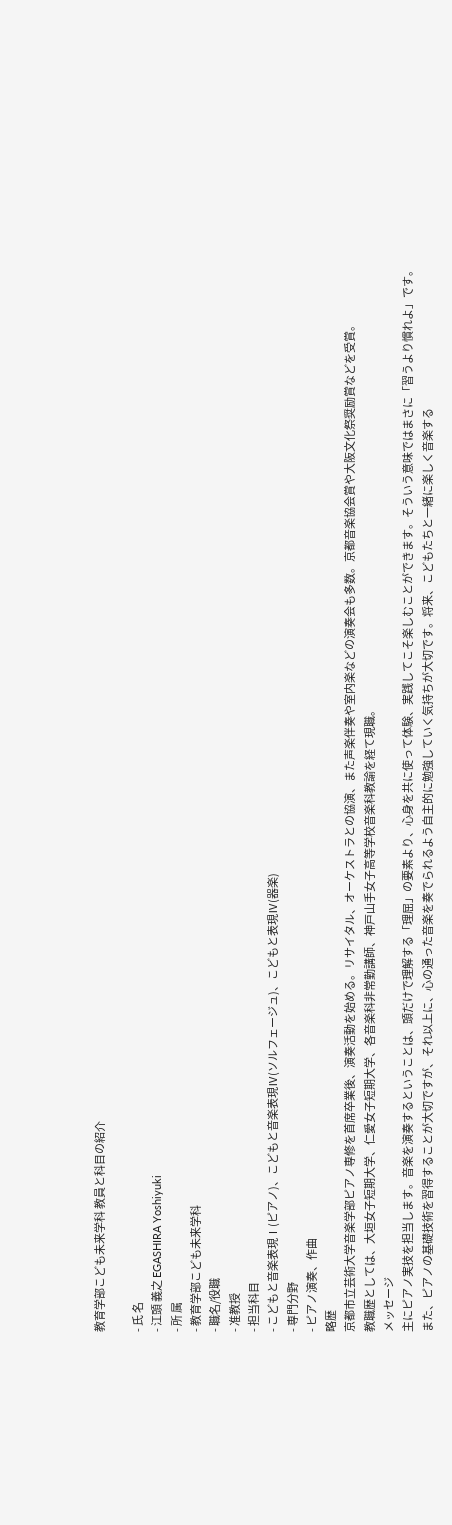教育学部こども未来学科 教員と科目の紹介

- 氏 名
- 江頭 義之 EGASHIRA Yoshiyuki
- 所 属
- 教育学部こども未来学科
- 職名/役職
- 准教授
- 担当科目
- こどもと音楽表現Ⅰ(ピアノ)、こどもと音楽表現Ⅳ(ソルフェージュ)、こどもと表現Ⅳ(器楽)
- 専門分野
- ピアノ演奏、作曲
略歴
京都市立芸術大学音楽学部ピアノ専修を首席卒業後、演奏活動を始める。リサイタル、オーケストラとの協演、また声楽伴奏や室内楽などの演奏会も多数。京都音楽協会賞や大阪文化祭奨励賞などを受賞。
教職歴としては、大垣女子短期大学、仁愛女子短期大学、各音楽科非常勤講師、神戸山手女子高等学校音楽科教諭を経て現職。
メッセージ
主にピアノ実技を担当します。音楽を演奏するということは、頭だけで理解する「理屈」の要素より、心身を共に使って体験、実践してこそ楽しむことができます。そういう意味ではまさに「習うより慣れよ」です。
また、ピアノの基礎技術を習得することが大切ですが、それ以上に、心の通った音楽を奏でられるよう自主的に勉強していく気持ちが大切です。将来、こどもたちと一緒に楽しく音楽する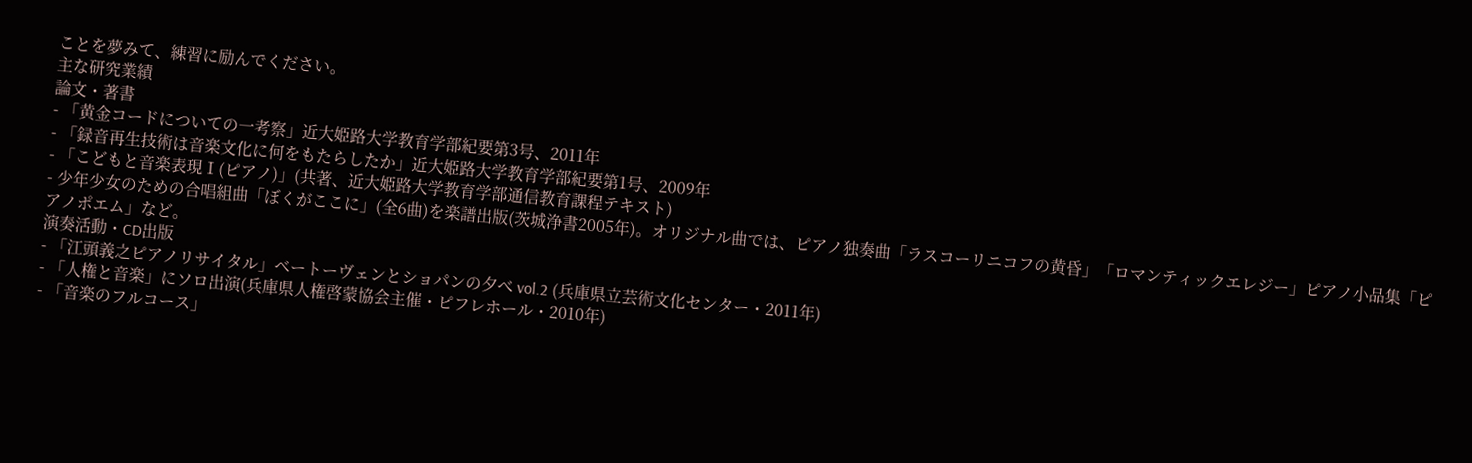ことを夢みて、練習に励んでください。
主な研究業績
論文・著書
- 「黄金コードについての一考察」近大姫路大学教育学部紀要第3号、2011年
- 「録音再生技術は音楽文化に何をもたらしたか」近大姫路大学教育学部紀要第1号、2009年
- 「こどもと音楽表現Ⅰ(ピアノ)」(共著、近大姫路大学教育学部通信教育課程テキスト)
- 少年少女のための合唱組曲「ぼくがここに」(全6曲)を楽譜出版(茨城浄書2005年)。オリジナル曲では、ピアノ独奏曲「ラスコーリニコフの黄昏」「ロマンティックエレジー」ピアノ小品集「ピアノポエム」など。
演奏活動・CD出版
- 「江頭義之ピアノリサイタル」ベートーヴェンとショパンの夕べ vol.2 (兵庫県立芸術文化センター・2011年)
- 「人権と音楽」にソロ出演(兵庫県人権啓蒙協会主催・ピフレホール・2010年)
- 「音楽のフルコース」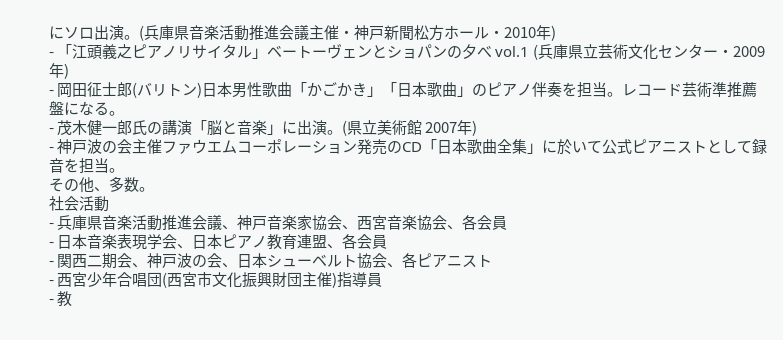にソロ出演。(兵庫県音楽活動推進会議主催・神戸新聞松方ホール・2010年)
- 「江頭義之ピアノリサイタル」ベートーヴェンとショパンの夕べ vol.1 (兵庫県立芸術文化センター・2009年)
- 岡田征士郎(バリトン)日本男性歌曲「かごかき」「日本歌曲」のピアノ伴奏を担当。レコード芸術準推薦盤になる。
- 茂木健一郎氏の講演「脳と音楽」に出演。(県立美術館 2007年)
- 神戸波の会主催ファウエムコーポレーション発売のCD「日本歌曲全集」に於いて公式ピアニストとして録音を担当。
その他、多数。
社会活動
- 兵庫県音楽活動推進会議、神戸音楽家協会、西宮音楽協会、各会員
- 日本音楽表現学会、日本ピアノ教育連盟、各会員
- 関西二期会、神戸波の会、日本シューベルト協会、各ピアニスト
- 西宮少年合唱団(西宮市文化振興財団主催)指導員
- 教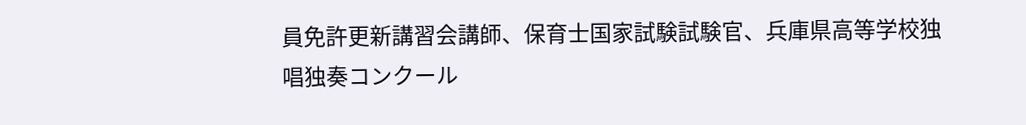員免許更新講習会講師、保育士国家試験試験官、兵庫県高等学校独唱独奏コンクール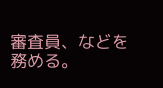審査員、などを務める。